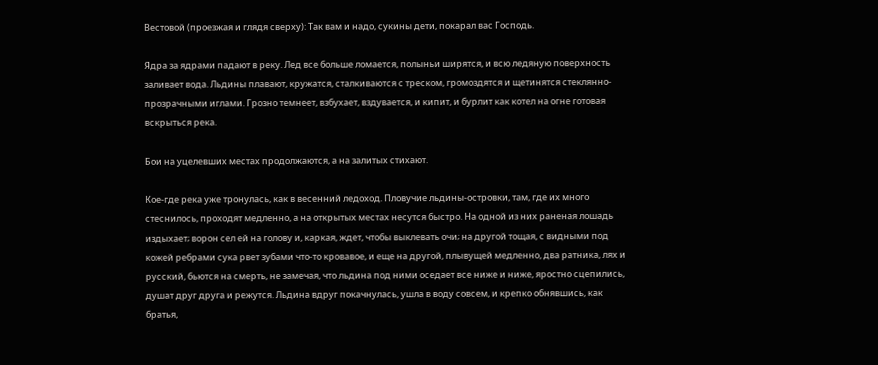Вестовой (проезжая и глядя сверху): Так вам и надо, сукины дети, покарал вас Господь.

Ядра за ядрами падают в реку. Лед все больше ломается, полыньи ширятся, и всю ледяную поверхность заливает вода. Льдины плавают, кружатся, сталкиваются с треском, громоздятся и щетинятся стеклянно-прозрачными иглами. Грозно темнеет, взбухает, вздувается, и кипит, и бурлит как котел на огне готовая вскрыться река.

Бои на уцелевших местах продолжаются, а на залитых стихают.

Кое-где река уже тронулась, как в весенний ледоход. Пловучие льдины-островки, там, где их много стеснилось, проходят медленно, а на открытых местах несутся быстро. На одной из них раненая лошадь издыхает; ворон сел ей на голову и, каркая, ждет, чтобы выклевать очи; на другой тощая, с видными под кожей ребрами сука рвет зубами что-то кровавое, и еще на другой, плывущей медленно, два ратника, лях и русский, бьются на смерть, не замечая, что льдина под ними оседает все ниже и ниже, яростно сцепились, душат друг друга и режутся. Льдина вдруг покачнулась, ушла в воду совсем, и крепко обнявшись, как братья,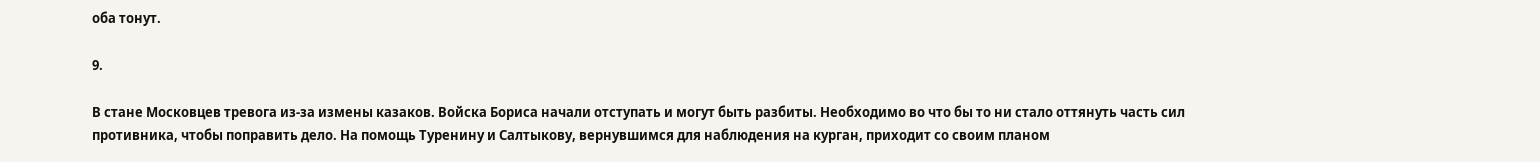оба тонут.

9.

В стане Московцев тревога из-за измены казаков. Войска Бориса начали отступать и могут быть разбиты. Необходимо во что бы то ни стало оттянуть часть сил противника, чтобы поправить дело. На помощь Туренину и Салтыкову, вернувшимся для наблюдения на курган, приходит со своим планом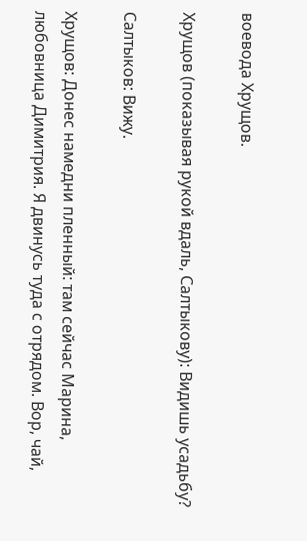воевода Хрущов.

Хрущов (показывая рукой вдаль, Салтыкову): Видишь усадьбу?

Салтыков: Вижу.

Хрущов: Донес намедни пленный: там сейчас Марина, любовница Димитрия. Я двинусь туда с отрядом. Вор, чай,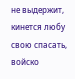не выдержит, кинется любу свою спасать, войско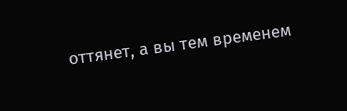оттянет, а вы тем временем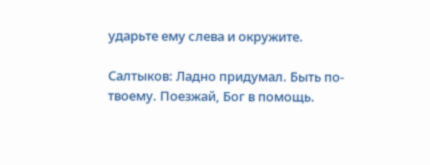ударьте ему слева и окружите.

Салтыков: Ладно придумал. Быть по-твоему. Поезжай, Бог в помощь.